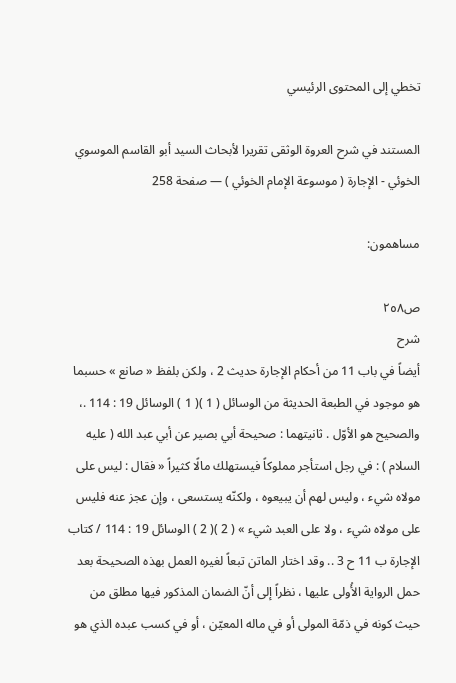تخطي إلى المحتوى الرئيسي

المستند في شرح العروة الوثقى تقريرا لأبحاث السيد أبو القاسم الموسوي الخوئي - الإجارة ( موسوعة الإمام الخوئي ) — صفحة 258

مساهمون:

ص٢٥٨
شرح
أيضاً في باب 11 من أحكام الإجارة حديث 2 ، ولكن بلفظ « صانع » حسبما هو موجود في الطبعة الحديثة من الوسائل ( 1 )( 1 ) الوسائل 19 : 114 .، والصحيح هو الأوّل . ثانيتهما : صحيحة أبي بصير عن أبي عبد الله ( عليه السلام ) : في رجل استأجر مملوكاً فيستهلك مالًا كثيراً « فقال : ليس على مولاه شيء ، وليس لهم أن يبيعوه ، ولكنّه يستسعى ، وإن عجز عنه فليس على مولاه شيء ، ولا على العبد شيء » ( 2 )( 2 ) الوسائل 19 : 114 / كتاب الإجارة ب 11 ح 3 .. وقد اختار الماتن تبعاً لغيره العمل بهذه الصحيحة بعد حمل الرواية الأُولى عليها ، نظراً إلى أنّ الضمان المذكور فيها مطلق من حيث كونه في ذمّة المولى أو في ماله المعيّن ، أو في كسب عبده الذي هو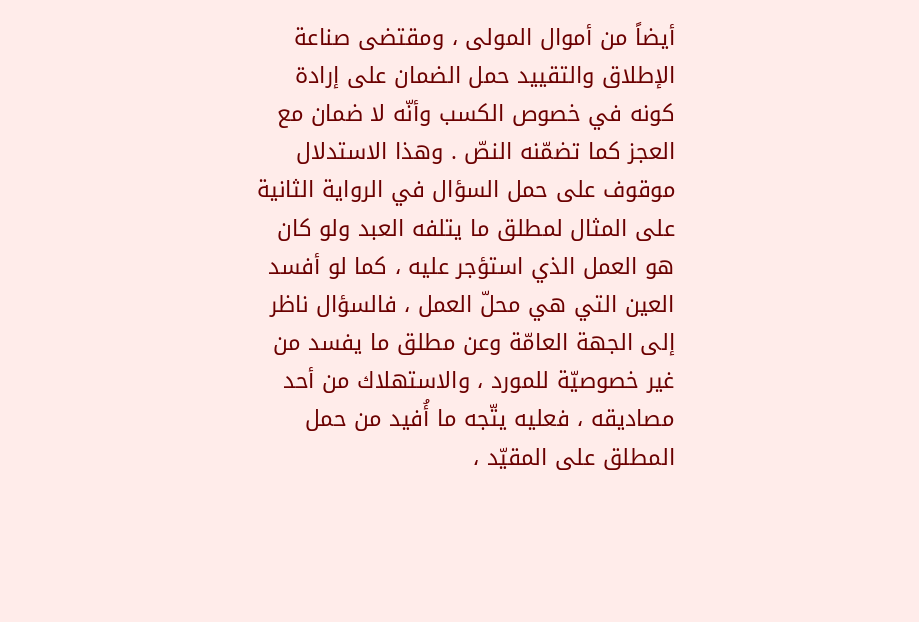أيضاً من أموال المولى ، ومقتضى صناعة الإطلاق والتقييد حمل الضمان على إرادة كونه في خصوص الكسب وأنّه لا ضمان مع العجز كما تضمّنه النصّ . وهذا الاستدلال موقوف على حمل السؤال في الرواية الثانية على المثال لمطلق ما يتلفه العبد ولو كان هو العمل الذي استؤجر عليه ، كما لو أفسد العين التي هي محلّ العمل ، فالسؤال ناظر إلى الجهة العامّة وعن مطلق ما يفسد من غير خصوصيّة للمورد ، والاستهلاك من أحد مصاديقه ، فعليه يتّجه ما أُفيد من حمل المطلق على المقيّد ،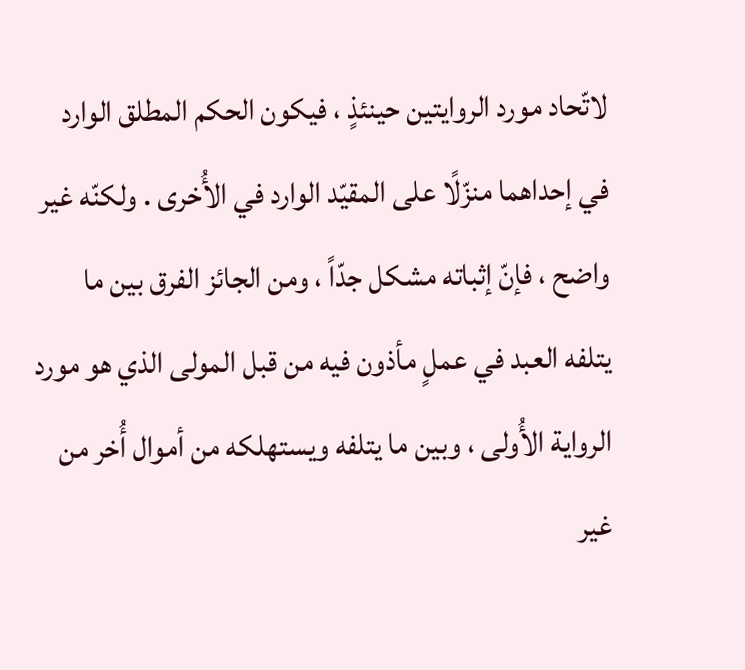لاتّحاد مورد الروايتين حينئذٍ ، فيكون الحكم المطلق الوارد في إحداهما منزّلًا على المقيّد الوارد في الأُخرى . ولكنّه غير واضح ، فإنّ إثباته مشكل جدّاً ، ومن الجائز الفرق بين ما يتلفه العبد في عملٍ مأذون فيه من قبل المولى الذي هو مورد الرواية الأُولى ، وبين ما يتلفه ويستهلكه من أموال أُخر من غير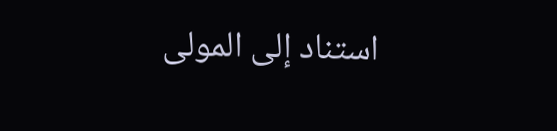استناد إلى المولى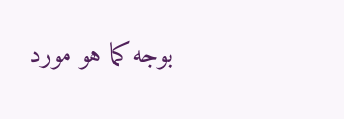بوجه كما هو مورد